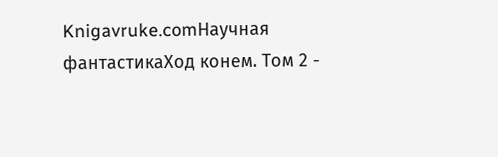Knigavruke.comНаучная фантастикаХод конем. Том 2 -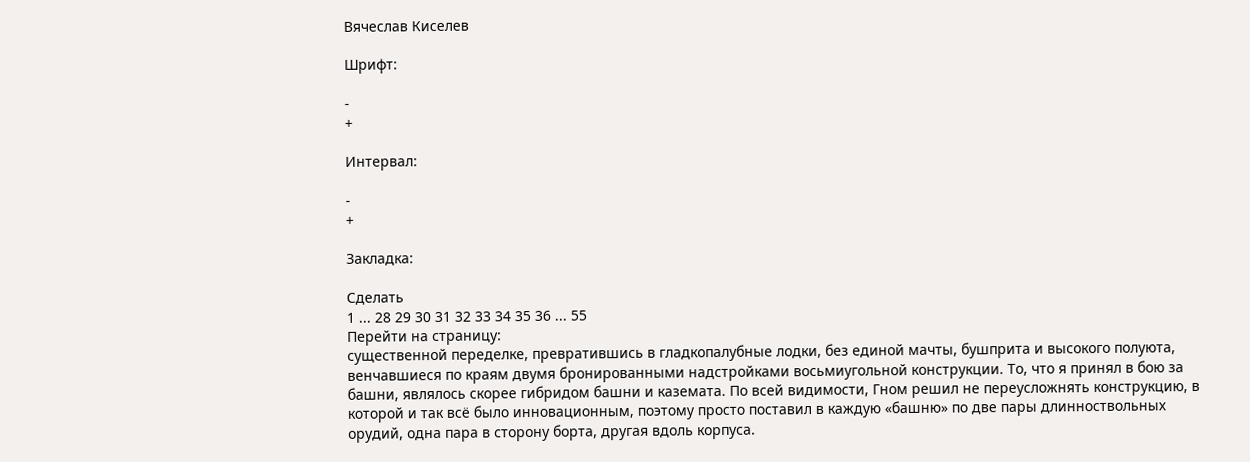Вячеслав Киселев

Шрифт:

-
+

Интервал:

-
+

Закладка:

Сделать
1 ... 28 29 30 31 32 33 34 35 36 ... 55
Перейти на страницу:
существенной переделке, превратившись в гладкопалубные лодки, без единой мачты, бушприта и высокого полуюта, венчавшиеся по краям двумя бронированными надстройками восьмиугольной конструкции. То, что я принял в бою за башни, являлось скорее гибридом башни и каземата. По всей видимости, Гном решил не переусложнять конструкцию, в которой и так всё было инновационным, поэтому просто поставил в каждую «башню» по две пары длинноствольных орудий, одна пара в сторону борта, другая вдоль корпуса.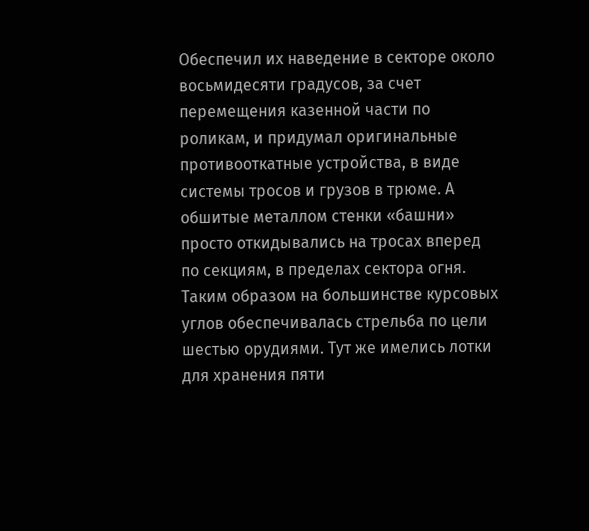Обеспечил их наведение в секторе около восьмидесяти градусов, за счет перемещения казенной части по роликам, и придумал оригинальные противооткатные устройства, в виде системы тросов и грузов в трюме. А обшитые металлом стенки «башни» просто откидывались на тросах вперед по секциям, в пределах сектора огня. Таким образом на большинстве курсовых углов обеспечивалась стрельба по цели шестью орудиями. Тут же имелись лотки для хранения пяти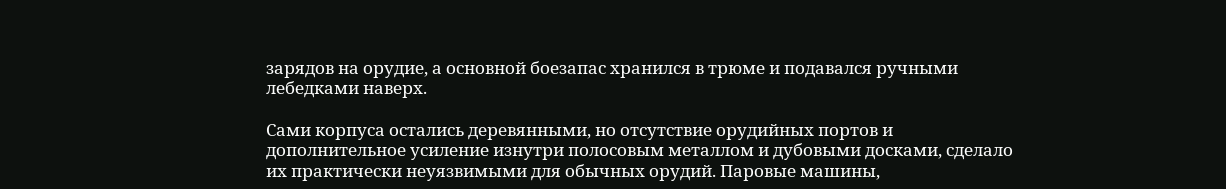зарядов на орудие, а основной боезапас хранился в трюме и подавался ручными лебедками наверх.

Сами корпуса остались деревянными, но отсутствие орудийных портов и дополнительное усиление изнутри полосовым металлом и дубовыми досками, сделало их практически неуязвимыми для обычных орудий. Паровые машины,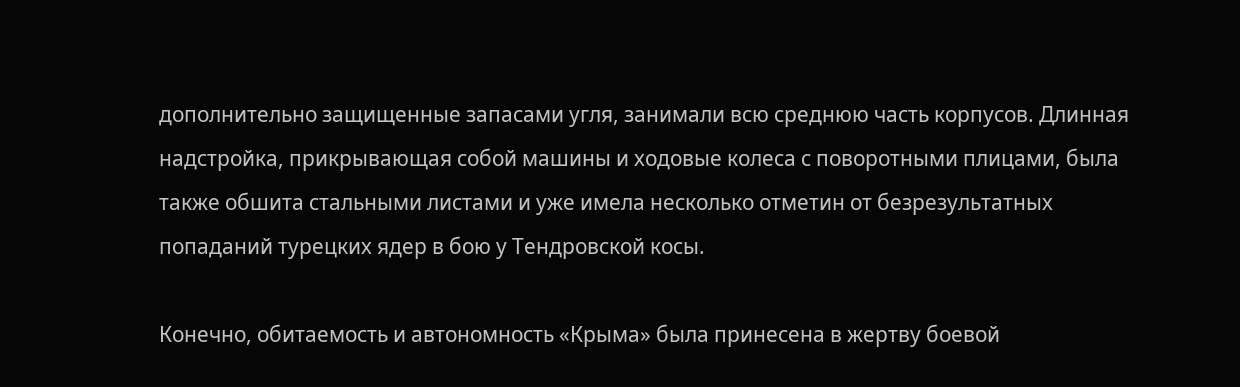дополнительно защищенные запасами угля, занимали всю среднюю часть корпусов. Длинная надстройка, прикрывающая собой машины и ходовые колеса с поворотными плицами, была также обшита стальными листами и уже имела несколько отметин от безрезультатных попаданий турецких ядер в бою у Тендровской косы.

Конечно, обитаемость и автономность «Крыма» была принесена в жертву боевой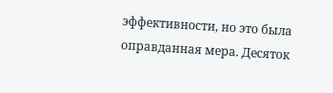эффективности, но это была оправданная мера. Десяток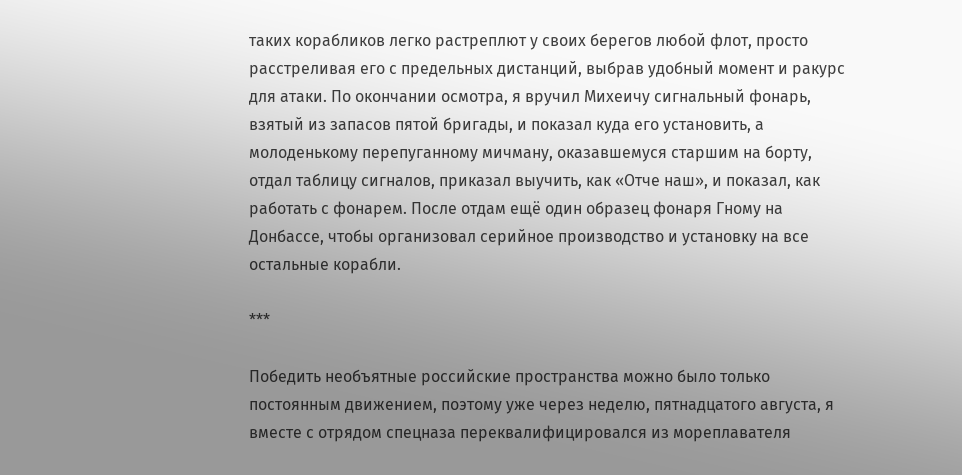таких корабликов легко растреплют у своих берегов любой флот, просто расстреливая его с предельных дистанций, выбрав удобный момент и ракурс для атаки. По окончании осмотра, я вручил Михеичу сигнальный фонарь, взятый из запасов пятой бригады, и показал куда его установить, а молоденькому перепуганному мичману, оказавшемуся старшим на борту, отдал таблицу сигналов, приказал выучить, как «Отче наш», и показал, как работать с фонарем. После отдам ещё один образец фонаря Гному на Донбассе, чтобы организовал серийное производство и установку на все остальные корабли.

***

Победить необъятные российские пространства можно было только постоянным движением, поэтому уже через неделю, пятнадцатого августа, я вместе с отрядом спецназа переквалифицировался из мореплавателя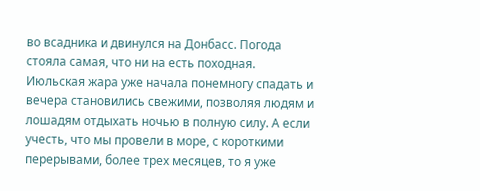во всадника и двинулся на Донбасс. Погода стояла самая, что ни на есть походная. Июльская жара уже начала понемногу спадать и вечера становились свежими, позволяя людям и лошадям отдыхать ночью в полную силу. А если учесть, что мы провели в море, с короткими перерывами, более трех месяцев, то я уже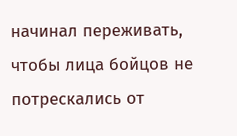начинал переживать, чтобы лица бойцов не потрескались от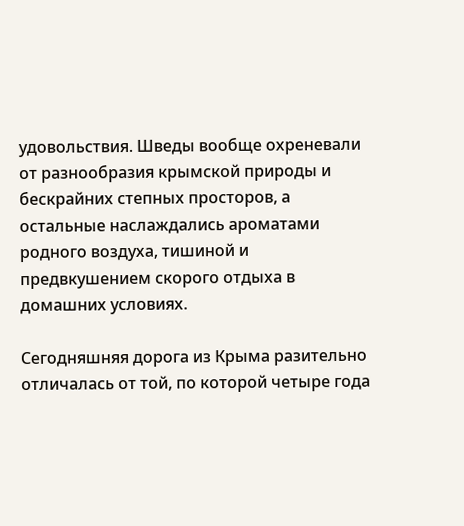удовольствия. Шведы вообще охреневали от разнообразия крымской природы и бескрайних степных просторов, а остальные наслаждались ароматами родного воздуха, тишиной и предвкушением скорого отдыха в домашних условиях.

Сегодняшняя дорога из Крыма разительно отличалась от той, по которой четыре года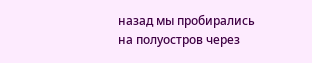назад мы пробирались на полуостров через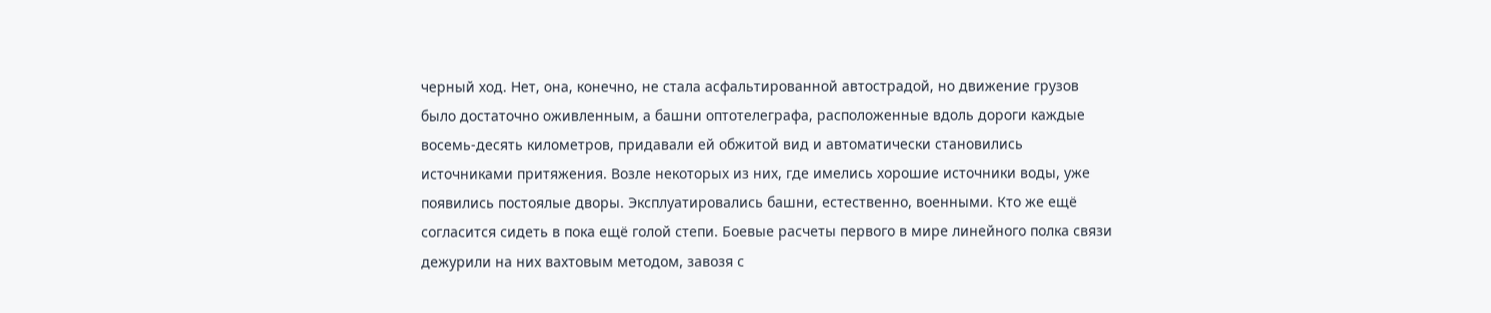черный ход. Нет, она, конечно, не стала асфальтированной автострадой, но движение грузов было достаточно оживленным, а башни оптотелеграфа, расположенные вдоль дороги каждые восемь-десять километров, придавали ей обжитой вид и автоматически становились источниками притяжения. Возле некоторых из них, где имелись хорошие источники воды, уже появились постоялые дворы. Эксплуатировались башни, естественно, военными. Кто же ещё согласится сидеть в пока ещё голой степи. Боевые расчеты первого в мире линейного полка связи дежурили на них вахтовым методом, завозя с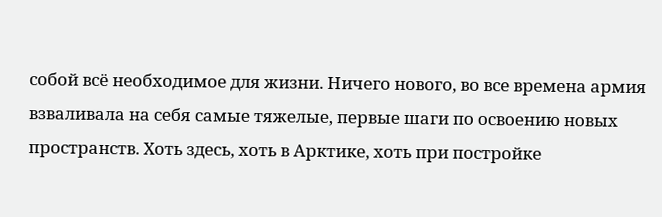собой всё необходимое для жизни. Ничего нового, во все времена армия взваливала на себя самые тяжелые, первые шаги по освоению новых пространств. Хоть здесь, хоть в Арктике, хоть при постройке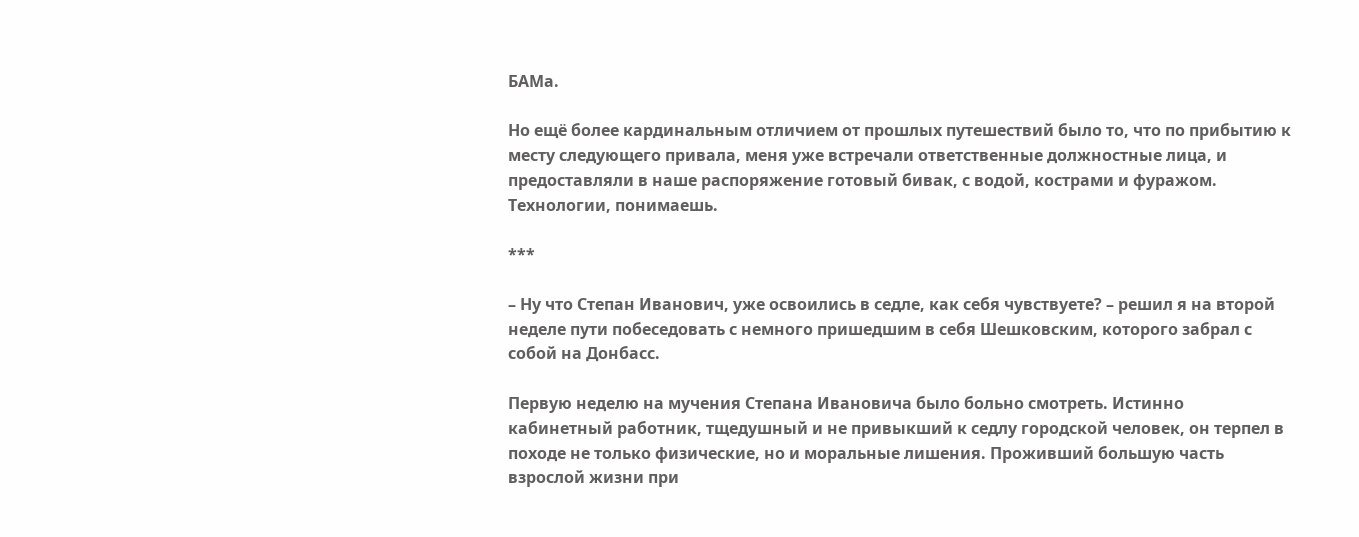БАМа.

Но ещё более кардинальным отличием от прошлых путешествий было то, что по прибытию к месту следующего привала, меня уже встречали ответственные должностные лица, и предоставляли в наше распоряжение готовый бивак, с водой, кострами и фуражом. Технологии, понимаешь.

***

– Ну что Степан Иванович, уже освоились в седле, как себя чувствуете? – решил я на второй неделе пути побеседовать с немного пришедшим в себя Шешковским, которого забрал с собой на Донбасс.

Первую неделю на мучения Степана Ивановича было больно смотреть. Истинно кабинетный работник, тщедушный и не привыкший к седлу городской человек, он терпел в походе не только физические, но и моральные лишения. Проживший большую часть взрослой жизни при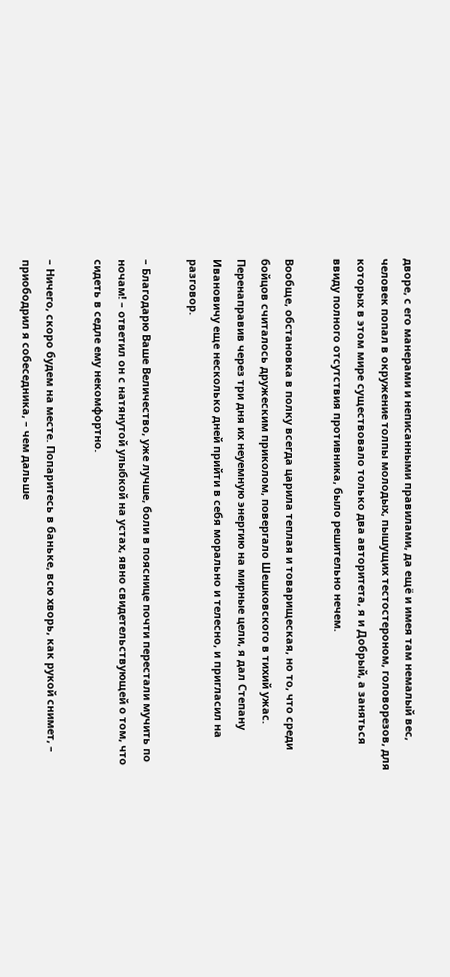дворе, с его манерами и неписанными правилами, да ещё и имея там немалый вес, человек попал в окружение толпы молодых, пышущих тестостероном, головорезов, для которых в этом мире существовало только два авторитета, я и Добрый, а заняться ввиду полного отсутствия противника, было решительно нечем.

Вообще, обстановка в полку всегда царила теплая и товарищеская, но то, что среди бойцов считалось дружеским приколом, повергало Шешковского в тихий ужас. Перенаправив через три дня их неуемную энергию на мирные цели, я дал Степану Ивановичу еще несколько дней прийти в себя морально и телесно, и пригласил на разговор.

– Благодарю Ваше Величество, уже лучше, боли в пояснице почти перестали мучить по ночам! – ответил он с натянутой улыбкой на устах, явно свидетельствующей о том, что сидеть в седле ему некомфортно.

– Ничего, скоро будем на месте. Попаритесь в баньке, всю хворь, как рукой снимет, – приободрил я собеседника, – чем дальше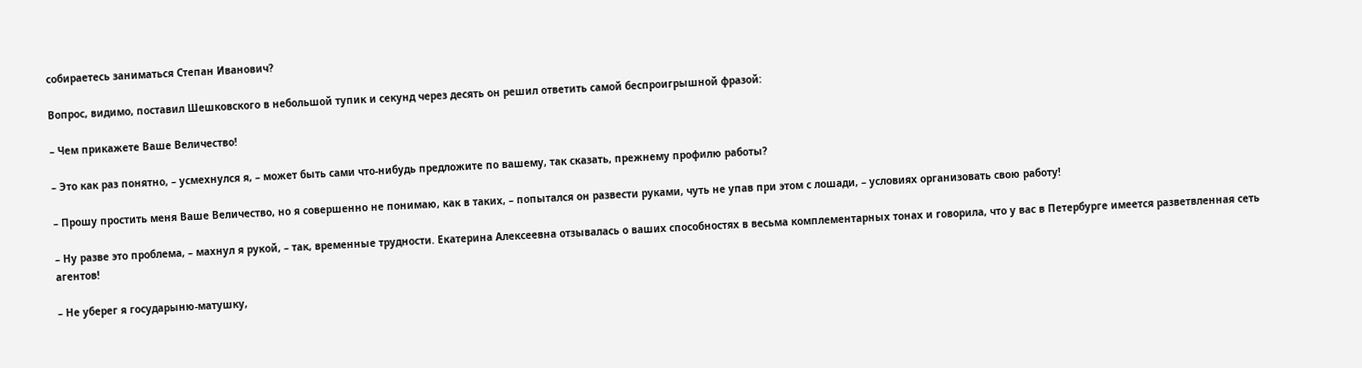собираетесь заниматься Степан Иванович?

Вопрос, видимо, поставил Шешковского в небольшой тупик и секунд через десять он решил ответить самой беспроигрышной фразой:

– Чем прикажете Ваше Величество!

– Это как раз понятно, – усмехнулся я, – может быть сами что-нибудь предложите по вашему, так сказать, прежнему профилю работы?

– Прошу простить меня Ваше Величество, но я совершенно не понимаю, как в таких, – попытался он развести руками, чуть не упав при этом с лошади, – условиях организовать свою работу!

– Ну разве это проблема, – махнул я рукой, – так, временные трудности. Екатерина Алексеевна отзывалась о ваших способностях в весьма комплементарных тонах и говорила, что у вас в Петербурге имеется разветвленная сеть агентов!

– Не уберег я государыню-матушку,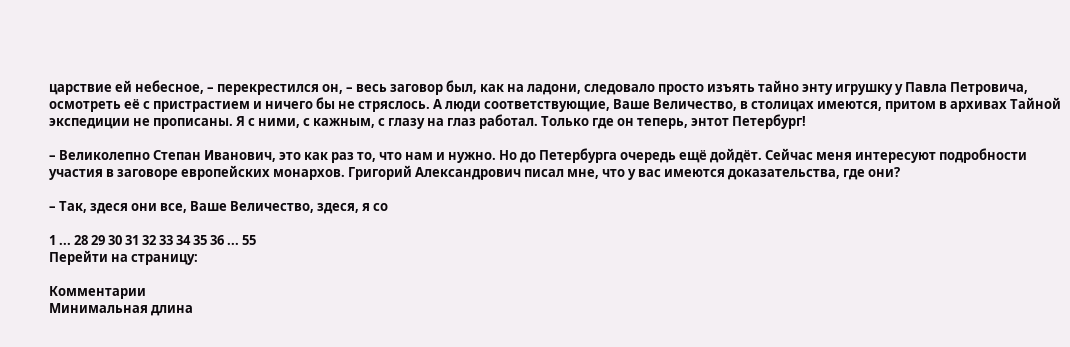царствие ей небесное, – перекрестился он, – весь заговор был, как на ладони, следовало просто изъять тайно энту игрушку у Павла Петровича, осмотреть её с пристрастием и ничего бы не стряслось. А люди соответствующие, Ваше Величество, в столицах имеются, притом в архивах Тайной экспедиции не прописаны. Я с ними, с кажным, с глазу на глаз работал. Только где он теперь, энтот Петербург!

– Великолепно Степан Иванович, это как раз то, что нам и нужно. Но до Петербурга очередь ещё дойдёт. Сейчас меня интересуют подробности участия в заговоре европейских монархов. Григорий Александрович писал мне, что у вас имеются доказательства, где они?

– Так, здеся они все, Ваше Величество, здеся, я со

1 ... 28 29 30 31 32 33 34 35 36 ... 55
Перейти на страницу:

Комментарии
Минимальная длина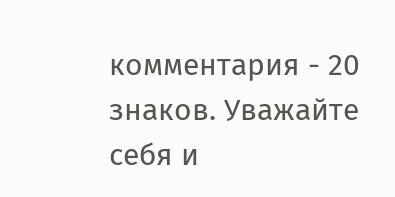комментария - 20 знаков. Уважайте себя и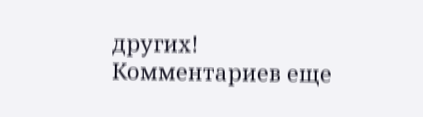других!
Комментариев еще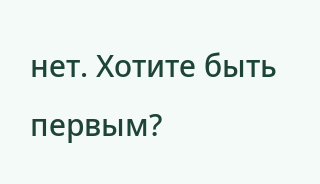нет. Хотите быть первым?